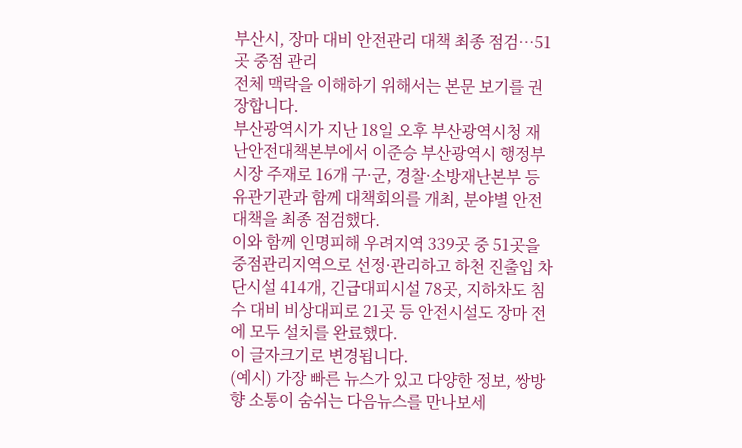부산시, 장마 대비 안전관리 대책 최종 점검…51곳 중점 관리
전체 맥락을 이해하기 위해서는 본문 보기를 권장합니다.
부산광역시가 지난 18일 오후 부산광역시청 재난안전대책본부에서 이준승 부산광역시 행정부시장 주재로 16개 구·군, 경찰·소방재난본부 등 유관기관과 함께 대책회의를 개최, 분야별 안전대책을 최종 점검했다.
이와 함께 인명피해 우려지역 339곳 중 51곳을 중점관리지역으로 선정·관리하고 하천 진출입 차단시설 414개, 긴급대피시설 78곳, 지하차도 침수 대비 비상대피로 21곳 등 안전시설도 장마 전에 모두 설치를 완료했다.
이 글자크기로 변경됩니다.
(예시) 가장 빠른 뉴스가 있고 다양한 정보, 쌍방향 소통이 숨쉬는 다음뉴스를 만나보세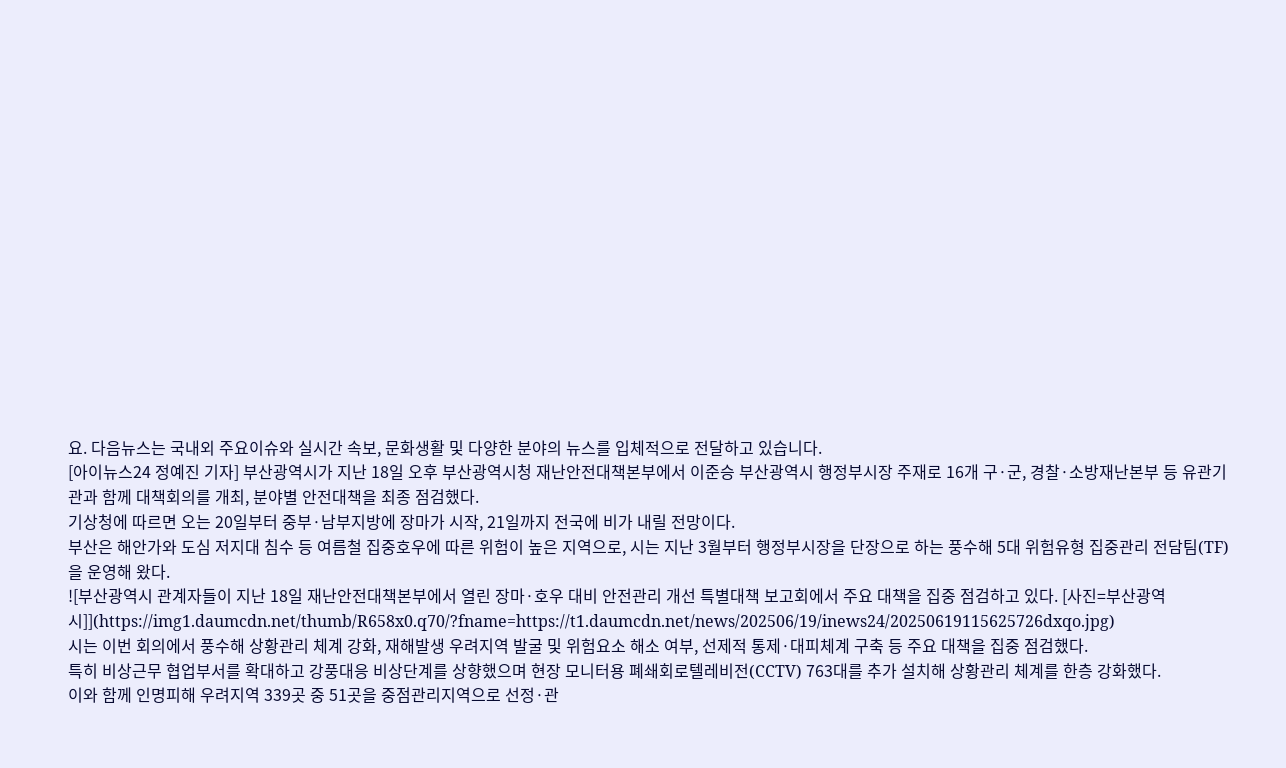요. 다음뉴스는 국내외 주요이슈와 실시간 속보, 문화생활 및 다양한 분야의 뉴스를 입체적으로 전달하고 있습니다.
[아이뉴스24 정예진 기자] 부산광역시가 지난 18일 오후 부산광역시청 재난안전대책본부에서 이준승 부산광역시 행정부시장 주재로 16개 구·군, 경찰·소방재난본부 등 유관기관과 함께 대책회의를 개최, 분야별 안전대책을 최종 점검했다.
기상청에 따르면 오는 20일부터 중부·남부지방에 장마가 시작, 21일까지 전국에 비가 내릴 전망이다.
부산은 해안가와 도심 저지대 침수 등 여름철 집중호우에 따른 위험이 높은 지역으로, 시는 지난 3월부터 행정부시장을 단장으로 하는 풍수해 5대 위험유형 집중관리 전담팀(TF)을 운영해 왔다.
![부산광역시 관계자들이 지난 18일 재난안전대책본부에서 열린 장마·호우 대비 안전관리 개선 특별대책 보고회에서 주요 대책을 집중 점검하고 있다. [사진=부산광역시]](https://img1.daumcdn.net/thumb/R658x0.q70/?fname=https://t1.daumcdn.net/news/202506/19/inews24/20250619115625726dxqo.jpg)
시는 이번 회의에서 풍수해 상황관리 체계 강화, 재해발생 우려지역 발굴 및 위험요소 해소 여부, 선제적 통제·대피체계 구축 등 주요 대책을 집중 점검했다.
특히 비상근무 협업부서를 확대하고 강풍대응 비상단계를 상향했으며 현장 모니터용 폐쇄회로텔레비전(CCTV) 763대를 추가 설치해 상황관리 체계를 한층 강화했다.
이와 함께 인명피해 우려지역 339곳 중 51곳을 중점관리지역으로 선정·관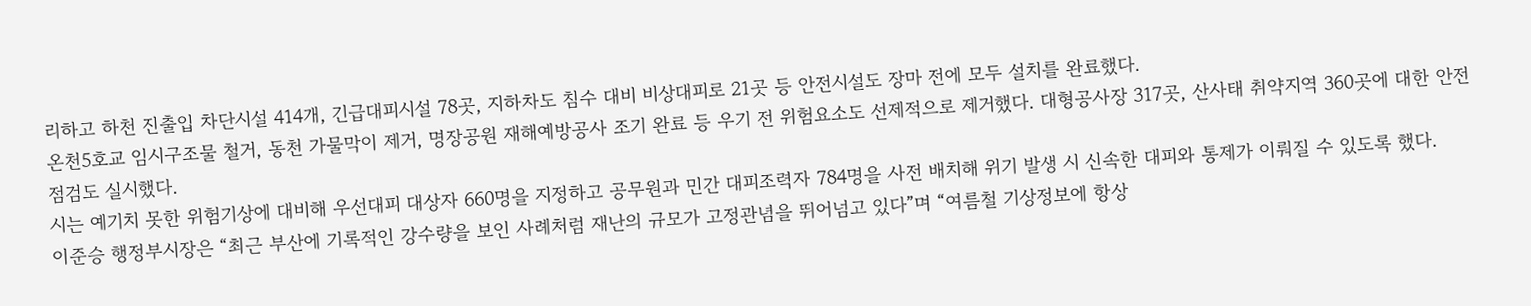리하고 하천 진출입 차단시설 414개, 긴급대피시설 78곳, 지하차도 침수 대비 비상대피로 21곳 등 안전시설도 장마 전에 모두 설치를 완료했다.
온천5호교 임시구조물 철거, 동천 가물막이 제거, 명장공원 재해예방공사 조기 완료 등 우기 전 위험요소도 선제적으로 제거했다. 대형공사장 317곳, 산사태 취약지역 360곳에 대한 안전점검도 실시했다.
시는 예기치 못한 위험기상에 대비해 우선대피 대상자 660명을 지정하고 공무원과 민간 대피조력자 784명을 사전 배치해 위기 발생 시 신속한 대피와 통제가 이뤄질 수 있도록 했다.
이준승 행정부시장은 “최근 부산에 기록적인 강수량을 보인 사례처럼 재난의 규모가 고정관념을 뛰어넘고 있다”며 “여름철 기상정보에 항상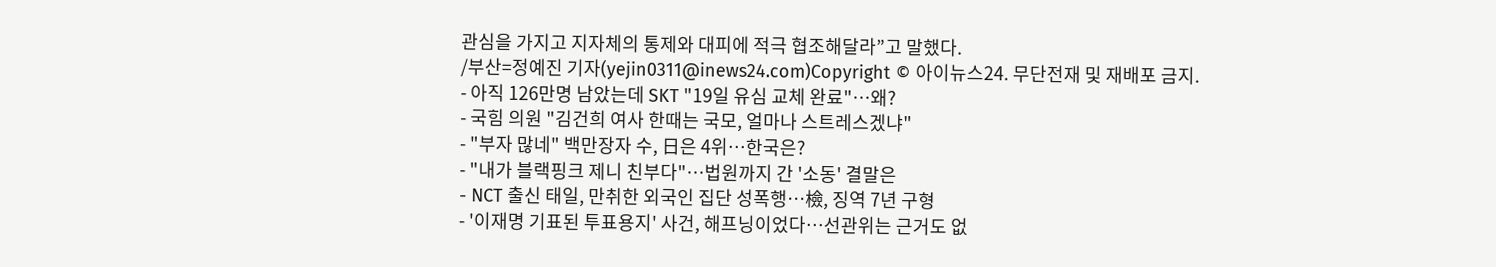관심을 가지고 지자체의 통제와 대피에 적극 협조해달라”고 말했다.
/부산=정예진 기자(yejin0311@inews24.com)Copyright © 아이뉴스24. 무단전재 및 재배포 금지.
- 아직 126만명 남았는데 SKT "19일 유심 교체 완료"⋯왜?
- 국힘 의원 "김건희 여사 한때는 국모, 얼마나 스트레스겠냐"
- "부자 많네" 백만장자 수, 日은 4위…한국은?
- "내가 블랙핑크 제니 친부다"…법원까지 간 '소동' 결말은
- NCT 출신 태일, 만취한 외국인 집단 성폭행⋯檢, 징역 7년 구형
- '이재명 기표된 투표용지' 사건, 해프닝이었다⋯선관위는 근거도 없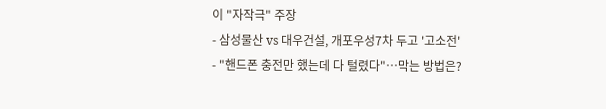이 "자작극" 주장
- 삼성물산 vs 대우건설, 개포우성7차 두고 '고소전'
- "핸드폰 충전만 했는데 다 털렸다"…막는 방법은?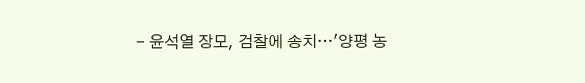- 윤석열 장모, 검찰에 송치…'양평 농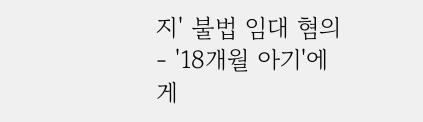지' 불법 임대 혐의
- '18개월 아기'에게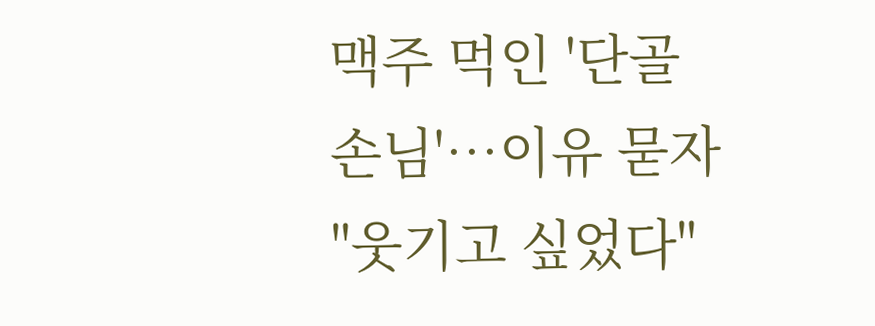맥주 먹인 '단골손님'⋯이유 묻자 "웃기고 싶었다"